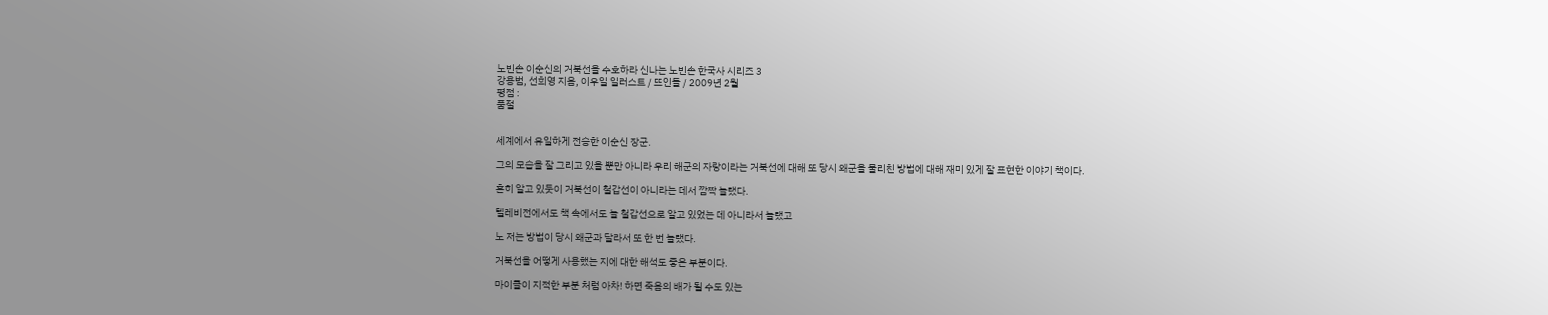노빈손 이순신의 거북선을 수호하라 신나는 노빈손 한국사 시리즈 3
강용범, 선희영 지음, 이우일 일러스트 / 뜨인돌 / 2009년 2월
평점 :
품절


세계에서 유일하게 전승한 이순신 장군.

그의 모습을 잘 그리고 있을 뿐만 아니라 우리 해군의 자랑이라는 거북선에 대해 또 당시 왜군을 물리친 방법에 대해 재미 있게 잘 표현한 이야기 책이다.

흔히 알고 있듯이 거북선이 철갑선이 아니라는 데서 깜짝 놀랬다.

텔레비전에서도 책 속에서도 늘 철갑선으로 알고 있었는 데 아니라서 놀랬고

노 저는 방법이 당시 왜군과 달라서 또 한 번 놀랬다.

거북선을 어떻게 사용했는 지에 대한 해석도 좋은 부분이다.

마이클이 지적한 부분 처럼 아차! 하면 죽음의 배가 될 수도 있는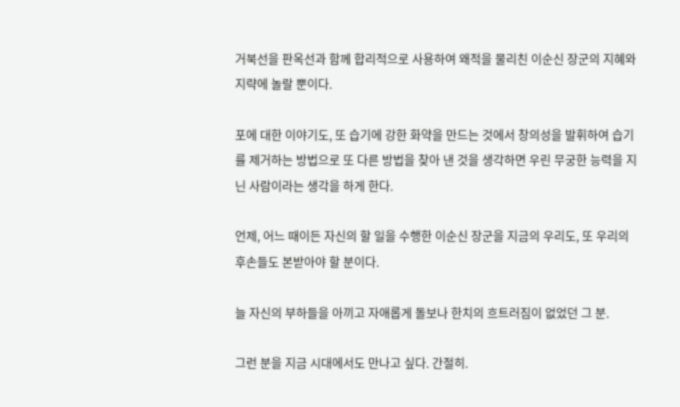거북선을 판옥선과 함께 합리적으로 사용하여 왜적을 물리친 이순신 장군의 지혜와 지략에 놀랄 뿐이다.

포에 대한 이야기도, 또 습기에 강한 화약을 만드는 것에서 창의성을 발휘하여 습기를 제거하는 방법으로 또 다른 방법을 찾아 낸 것을 생각하면 우린 무궁한 능력을 지닌 사람이라는 생각을 하게 한다.

언제, 어느 때이든 자신의 할 일을 수행한 이순신 장군을 지금의 우리도, 또 우리의 후손들도 본받아야 할 분이다.

늘 자신의 부하들을 아끼고 자애롭게 돌보나 한치의 흐트러짐이 없었던 그 분.

그런 분을 지금 시대에서도 만나고 싶다. 간절히.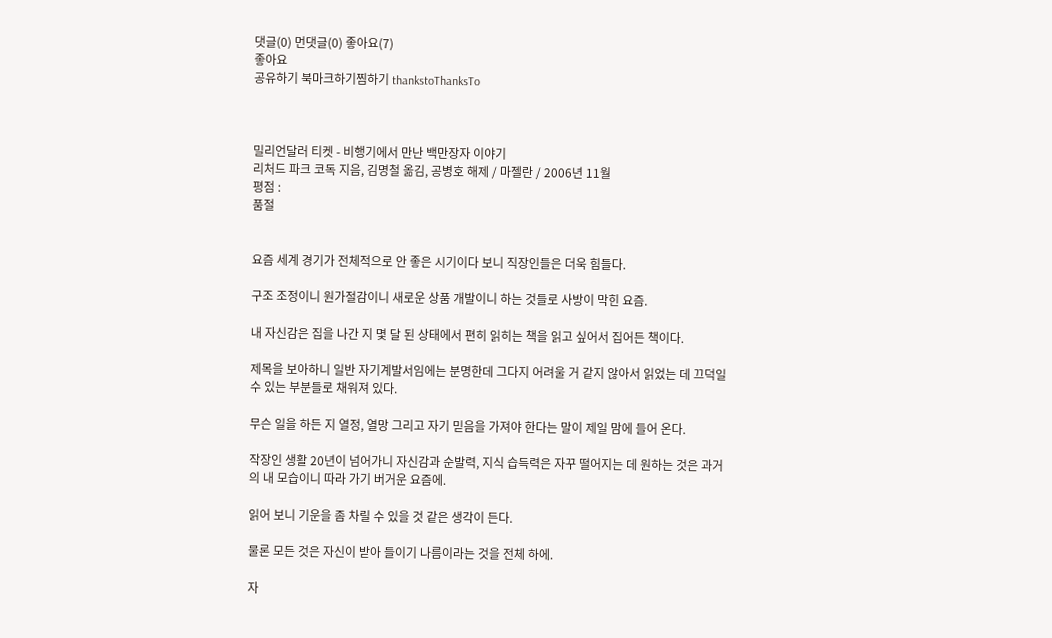댓글(0) 먼댓글(0) 좋아요(7)
좋아요
공유하기 북마크하기찜하기 thankstoThanksTo



밀리언달러 티켓 - 비행기에서 만난 백만장자 이야기
리처드 파크 코독 지음, 김명철 옮김, 공병호 해제 / 마젤란 / 2006년 11월
평점 :
품절


요즘 세계 경기가 전체적으로 안 좋은 시기이다 보니 직장인들은 더욱 힘들다.

구조 조정이니 원가절감이니 새로운 상품 개발이니 하는 것들로 사방이 막힌 요즘.

내 자신감은 집을 나간 지 몇 달 된 상태에서 편히 읽히는 책을 읽고 싶어서 집어든 책이다.

제목을 보아하니 일반 자기계발서임에는 분명한데 그다지 어려울 거 같지 않아서 읽었는 데 끄덕일 수 있는 부분들로 채워져 있다.

무슨 일을 하든 지 열정, 열망 그리고 자기 믿음을 가져야 한다는 말이 제일 맘에 들어 온다.

작장인 생활 20년이 넘어가니 자신감과 순발력, 지식 습득력은 자꾸 떨어지는 데 원하는 것은 과거의 내 모습이니 따라 가기 버거운 요즘에.

읽어 보니 기운을 좀 차릴 수 있을 것 같은 생각이 든다.

물론 모든 것은 자신이 받아 들이기 나름이라는 것을 전체 하에.

자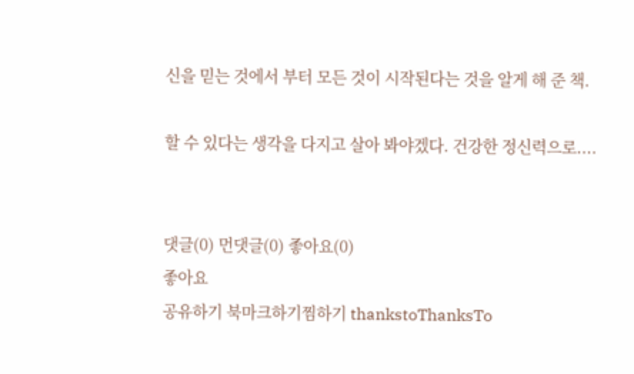신을 믿는 것에서 부터 모든 것이 시작된다는 것을 알게 해 준 책.

할 수 있다는 생각을 다지고 살아 봐야겠다. 건강한 정신력으로....


댓글(0) 먼댓글(0) 좋아요(0)
좋아요
공유하기 북마크하기찜하기 thankstoThanksTo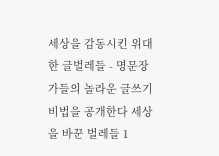세상을 감동시킨 위대한 글벌레들 - 명문장가들의 놀라운 글쓰기 비법을 공개한다 세상을 바꾼 벌레들 1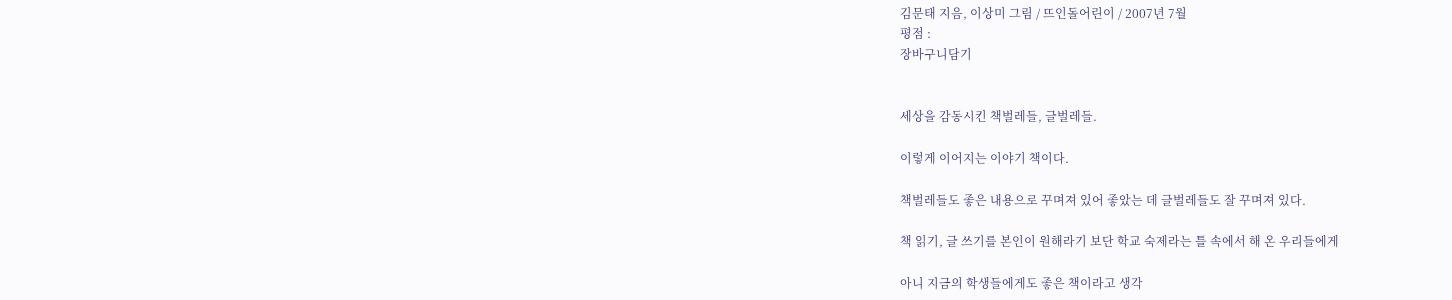김문태 지음, 이상미 그림 / 뜨인돌어린이 / 2007년 7월
평점 :
장바구니담기


세상을 감동시킨 책벌레들, 글벌레들.

이렇게 이어지는 이야기 책이다.

책벌레들도 좋은 내용으로 꾸며져 있어 좋았는 데 글벌레들도 잘 꾸며져 있다.

책 읽기, 글 쓰기를 본인이 원해라기 보단 학교 숙제라는 틀 속에서 해 온 우리들에게

아니 지금의 학생들에게도 좋은 책이라고 생각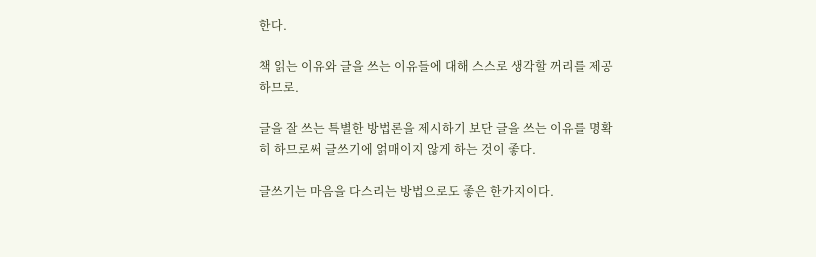한다.

책 읽는 이유와 글을 쓰는 이유들에 대해 스스로 생각할 꺼리를 제공하므로.

글을 잘 쓰는 특별한 방법론을 제시하기 보단 글을 쓰는 이유를 명확히 하므로써 글쓰기에 얽매이지 않게 하는 것이 좋다.

글쓰기는 마음을 다스리는 방법으로도 좋은 한가지이다.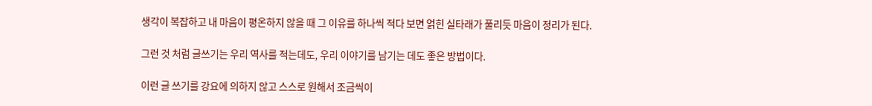생각이 복잡하고 내 마음이 평온하지 않을 때 그 이유를 하나씩 적다 보면 얽힌 실타래가 풀리듯 마음이 정리가 된다.

그런 것 처럼 글쓰기는 우리 역사를 적는데도, 우리 이야기를 남기는 데도 좋은 방법이다.

이런 글 쓰기를 강요에 의하지 않고 스스로 원해서 조금씩이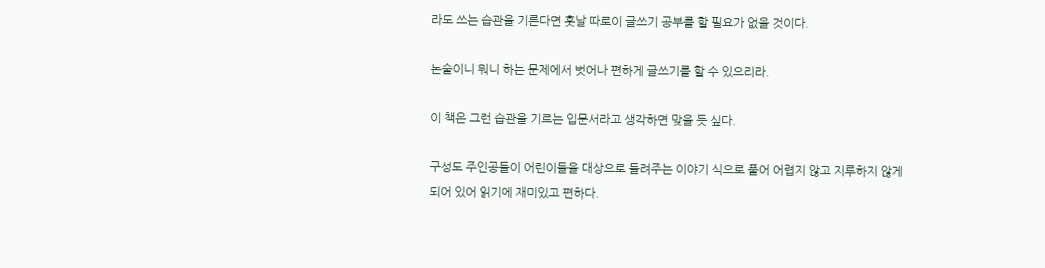라도 쓰는 습관을 기른다면 훗날 따로이 글쓰기 공부를 할 필요가 없을 것이다.

논술이니 뭐니 하는 문제에서 벗어나 편하게 글쓰기를 할 수 있으리라.

이 책은 그런 습관을 기르는 입문서라고 생각하면 맞을 듯 싶다.

구성도 주인공들이 어린이들을 대상으로 들려주는 이야기 식으로 풀어 어렵지 않고 지루하지 않게 되어 있어 읽기에 재미있고 편하다.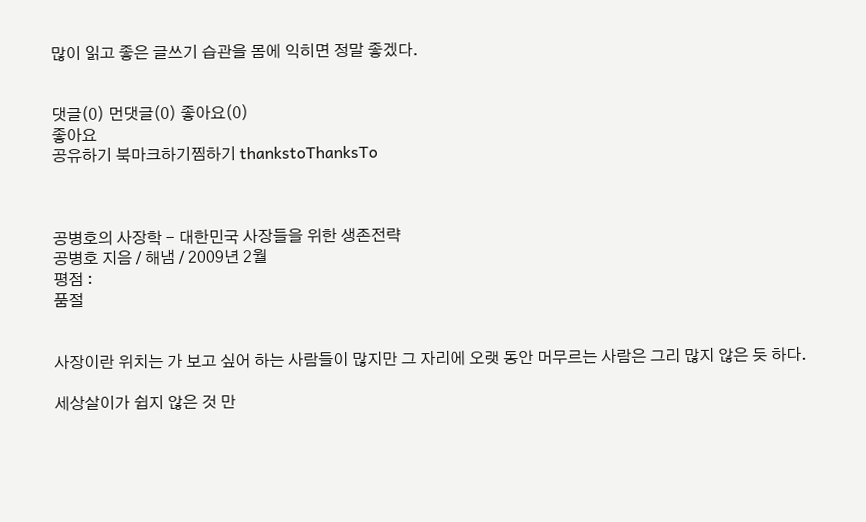많이 읽고 좋은 글쓰기 습관을 몸에 익히면 정말 좋겠다.


댓글(0) 먼댓글(0) 좋아요(0)
좋아요
공유하기 북마크하기찜하기 thankstoThanksTo



공병호의 사장학 - 대한민국 사장들을 위한 생존전략
공병호 지음 / 해냄 / 2009년 2월
평점 :
품절


사장이란 위치는 가 보고 싶어 하는 사람들이 많지만 그 자리에 오랫 동안 머무르는 사람은 그리 많지 않은 듯 하다.

세상살이가 쉽지 않은 것 만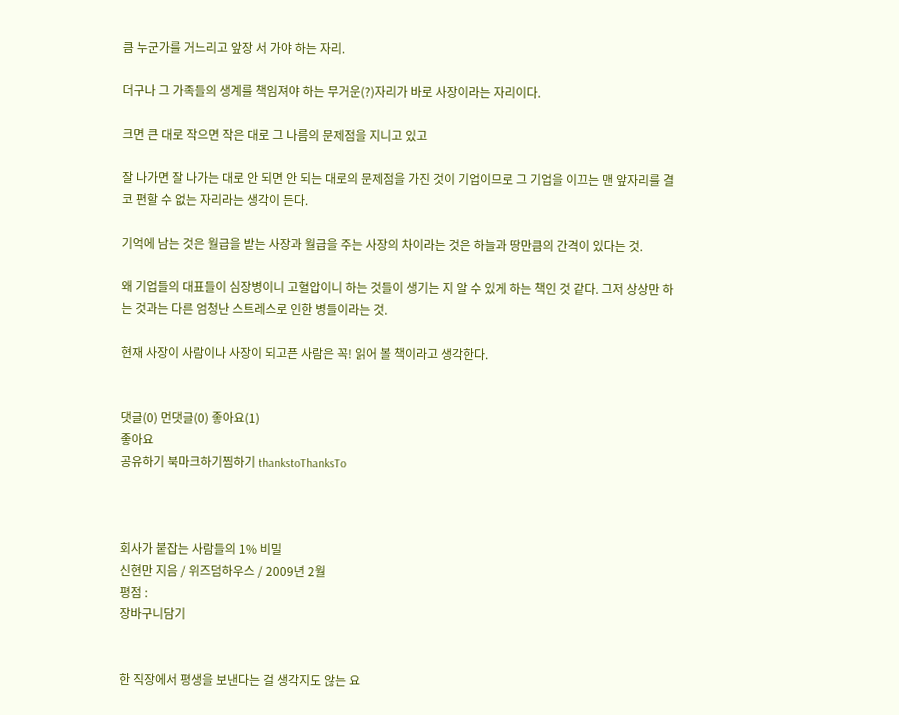큼 누군가를 거느리고 앞장 서 가야 하는 자리.

더구나 그 가족들의 생계를 책임져야 하는 무거운(?)자리가 바로 사장이라는 자리이다.

크면 큰 대로 작으면 작은 대로 그 나름의 문제점을 지니고 있고

잘 나가면 잘 나가는 대로 안 되면 안 되는 대로의 문제점을 가진 것이 기업이므로 그 기업을 이끄는 맨 앞자리를 결코 편할 수 없는 자리라는 생각이 든다.

기억에 남는 것은 월급을 받는 사장과 월급을 주는 사장의 차이라는 것은 하늘과 땅만큼의 간격이 있다는 것.

왜 기업들의 대표들이 심장병이니 고혈압이니 하는 것들이 생기는 지 알 수 있게 하는 책인 것 같다. 그저 상상만 하는 것과는 다른 엄청난 스트레스로 인한 병들이라는 것.

현재 사장이 사람이나 사장이 되고픈 사람은 꼭! 읽어 볼 책이라고 생각한다.


댓글(0) 먼댓글(0) 좋아요(1)
좋아요
공유하기 북마크하기찜하기 thankstoThanksTo



회사가 붙잡는 사람들의 1% 비밀
신현만 지음 / 위즈덤하우스 / 2009년 2월
평점 :
장바구니담기


한 직장에서 평생을 보낸다는 걸 생각지도 않는 요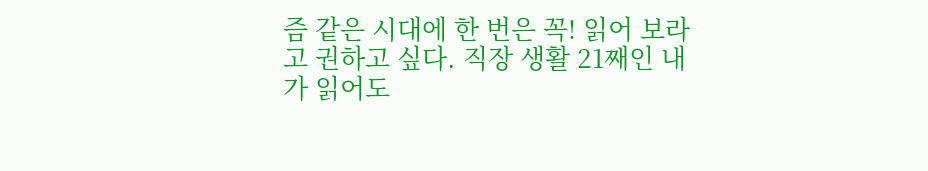즘 같은 시대에 한 번은 꼭! 읽어 보라고 권하고 싶다. 직장 생활 21째인 내가 읽어도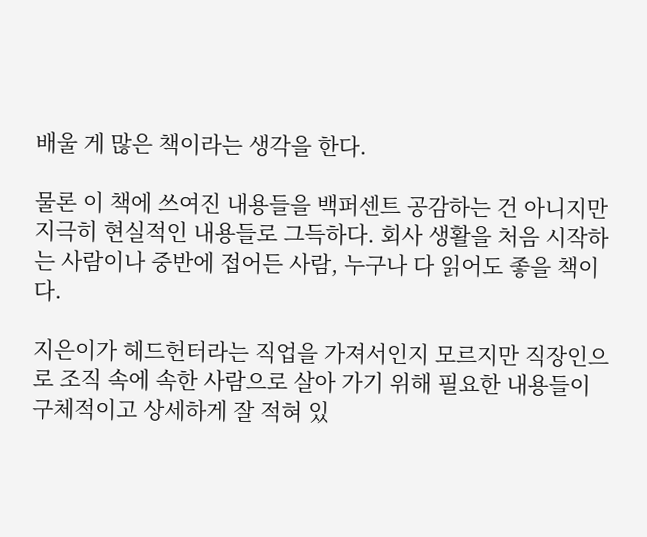배울 게 많은 책이라는 생각을 한다.

물론 이 책에 쓰여진 내용들을 백퍼센트 공감하는 건 아니지만 지극히 현실적인 내용들로 그득하다. 회사 생활을 처음 시작하는 사람이나 중반에 접어든 사람, 누구나 다 읽어도 좋을 책이다.

지은이가 헤드헌터라는 직업을 가져서인지 모르지만 직장인으로 조직 속에 속한 사람으로 살아 가기 위해 필요한 내용들이 구체적이고 상세하게 잘 적혀 있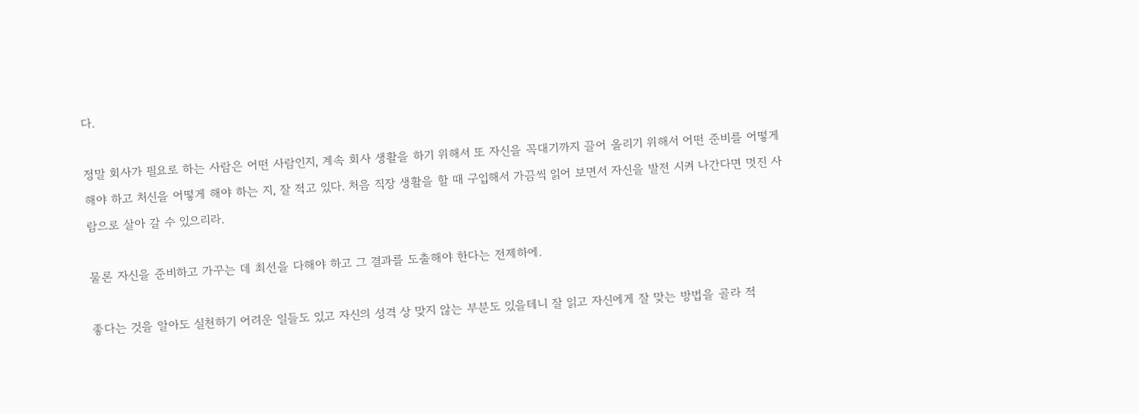다.

정말 회사가 필요로 하는 사람은 어떤 사람인지, 계속 회사 생활을 하기 위해서 또 자신을 꼭대기까지 끌어 올리기 위해서 어떤 준비를 어떻게 해야 하고 처신을 어떻게 해야 하는 지, 잘 적고 있다. 처음 직장 생활을 할 때 구입해서 가끔씩 읽어 보면서 자신을 발전 시켜 나간다면 멋진 사람으로 살아 갈 수 있으리라.

물론 자신을 준비하고 가꾸는 데 최선을 다해야 하고 그 결과를 도출해야 한다는 전제하에.

좋다는 것을 알아도 실천하기 어려운 일들도 있고 자신의 성격 상 맞지 않는 부분도 있을테니 잘 읽고 자신에게 잘 맞는 방법을 골라 적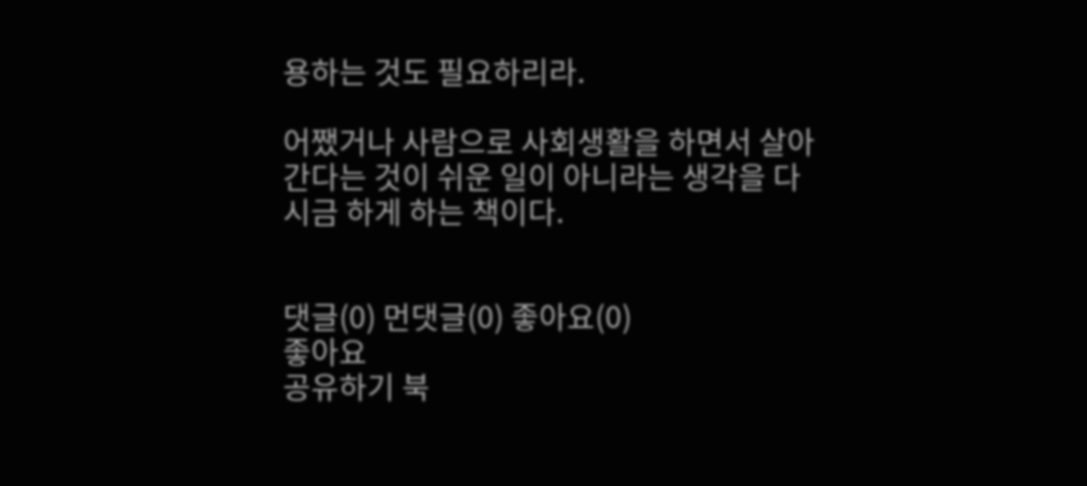용하는 것도 필요하리라.

어쨌거나 사람으로 사회생활을 하면서 살아 간다는 것이 쉬운 일이 아니라는 생각을 다시금 하게 하는 책이다.


댓글(0) 먼댓글(0) 좋아요(0)
좋아요
공유하기 북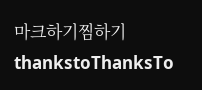마크하기찜하기 thankstoThanksTo